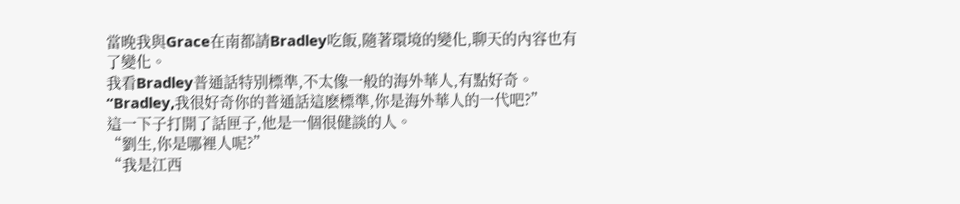當晚我與Grace在南都請Bradley吃飯,隨著環境的變化,聊天的內容也有了變化。
我看Bradley普通話特別標準,不太像一般的海外華人,有點好奇。
“Bradley,我很好奇你的普通話這麽標準,你是海外華人的一代吧?”
這一下子打開了話匣子,他是一個很健談的人。
“劉生,你是哪裡人呢?”
“我是江西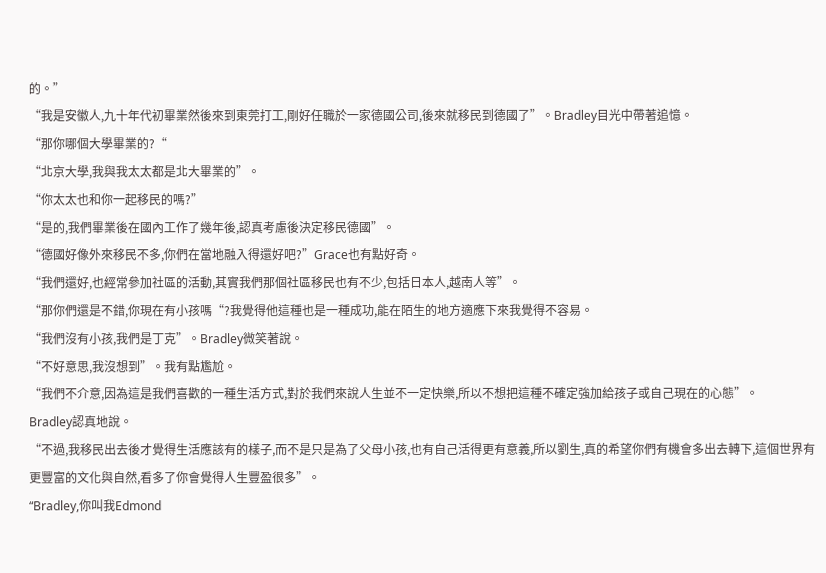的。”
“我是安徽人,九十年代初畢業然後來到東莞打工,剛好任職於一家德國公司,後來就移民到德國了”。Bradley目光中帶著追憶。
“那你哪個大學畢業的?“
“北京大學,我與我太太都是北大畢業的”。
“你太太也和你一起移民的嗎?”
“是的,我們畢業後在國內工作了幾年後,認真考慮後決定移民德國”。
“德國好像外來移民不多,你們在當地融入得還好吧?”Grace也有點好奇。
“我們還好,也經常參加社區的活動,其實我們那個社區移民也有不少,包括日本人,越南人等”。
“那你們還是不錯,你現在有小孩嗎“?我覺得他這種也是一種成功,能在陌生的地方適應下來我覺得不容易。
“我們沒有小孩,我們是丁克”。Bradley微笑著說。
“不好意思,我沒想到”。我有點尷尬。
“我們不介意,因為這是我們喜歡的一種生活方式,對於我們來說人生並不一定快樂,所以不想把這種不確定強加給孩子或自己現在的心態”。
Bradley認真地說。
“不過,我移民出去後才覺得生活應該有的樣子,而不是只是為了父母小孩,也有自己活得更有意義,所以劉生,真的希望你們有機會多出去轉下,這個世界有更豐富的文化與自然,看多了你會覺得人生豐盈很多”。
“Bradley,你叫我Edmond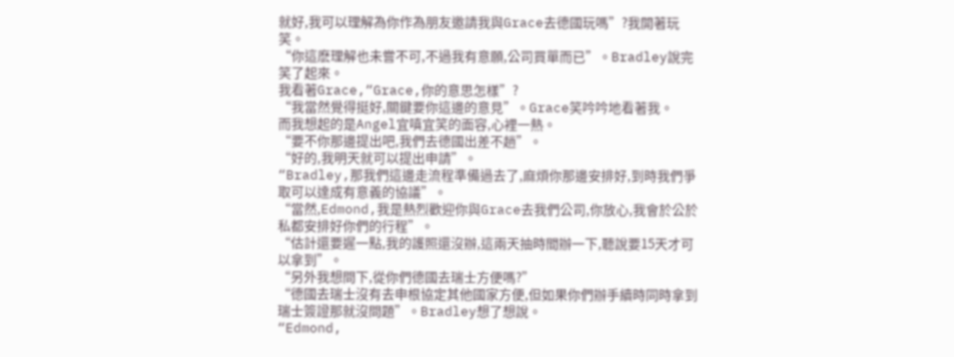就好,我可以理解為你作為朋友邀請我與Grace去德國玩嗎”?我開著玩笑。
“你這麽理解也未嘗不可,不過我有意願,公司買單而已”。Bradley說完笑了起來。
我看著Grace,“Grace,你的意思怎樣”?
“我當然覺得挺好,關鍵要你這邊的意見”。Grace笑吟吟地看著我。
而我想起的是Angel宜嗔宜笑的面容,心裡一熱。
“要不你那邊提出吧,我們去德國出差不趟”。
“好的,我明天就可以提出申請”。
“Bradley,那我們這邊走流程準備過去了,麻煩你那邊安排好,到時我們爭取可以達成有意義的協議”。
“當然,Edmond,我是熱烈歡迎你與Grace去我們公司,你放心,我會於公於私都安排好你們的行程”。
“估計還要遲一點,我的護照還沒辦,這兩天抽時間辦一下,聽說要15天才可以拿到”。
“另外我想問下,從你們德國去瑞士方便嗎?”
“德國去瑞士沒有去申根協定其他國家方便,但如果你們辦手續時同時拿到瑞士簽證那就沒問題”。Bradley想了想說。
“Edmond,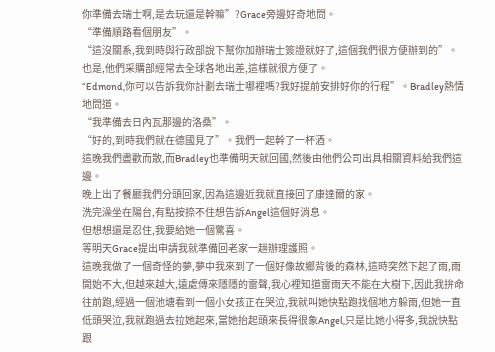你準備去瑞士啊,是去玩還是幹嘛”?Grace旁邊好奇地問。
“準備順路看個朋友”。
“這沒關系,我到時與行政部說下幫你加辦瑞士簽證就好了,這個我們很方便辦到的”。
也是,他們采購部經常去全球各地出差,這樣就很方便了。
“Edmond,你可以告訴我你計劃去瑞士哪裡嗎?我好提前安排好你的行程”。Bradley熱情地問道。
“我準備去日內瓦那邊的洛桑”。
“好的,到時我們就在德國見了”。我們一起幹了一杯酒。
這晚我們盡歡而散,而Bradley也準備明天就回國,然後由他們公司出具相關資料給我們這邊。
晚上出了餐廳我們分頭回家,因為這邊近我就直接回了康達爾的家。
洗完澡坐在陽台,有點按捺不住想告訴Angel這個好消息。
但想想還是忍住,我要給她一個驚喜。
等明天Grace提出申請我就準備回老家一趟辦理護照。
這晚我做了一個奇怪的夢,夢中我來到了一個好像故鄉背後的森林,這時突然下起了雨,雨開始不大,但越來越大,遠處傳來隱隱的雷聲,我心裡知道雷雨天不能在大樹下,因此我拚命往前跑,經過一個池塘看到一個小女孩正在哭泣,我就叫她快點跑找個地方躲雨,但她一直低頭哭泣,我就跑過去拉她起來,當她抬起頭來長得很象Angel,只是比她小得多,我說快點跟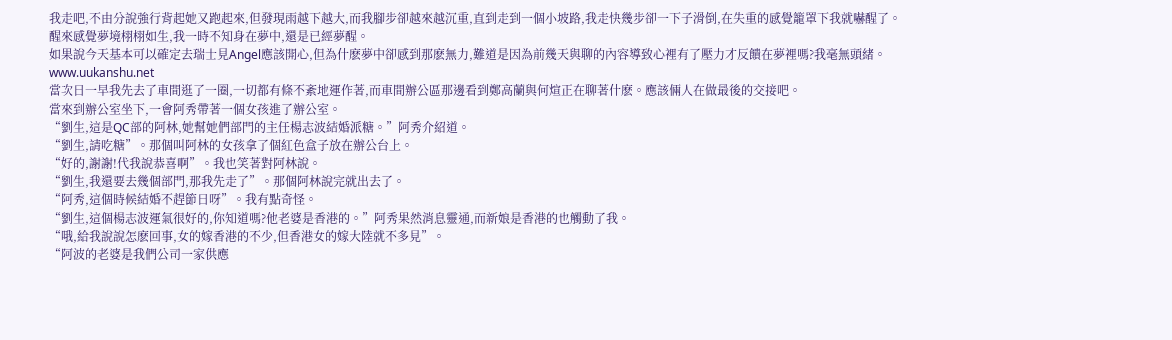我走吧,不由分說強行背起她又跑起來,但發現雨越下越大,而我腳步卻越來越沉重,直到走到一個小坡路,我走快幾步卻一下子滑倒,在失重的感覺籠罩下我就嚇醒了。
醒來感覺夢境栩栩如生,我一時不知身在夢中,還是已經夢醒。
如果說今天基本可以確定去瑞士見Angel應該開心,但為什麽夢中卻感到那麽無力,難道是因為前幾天與聊的內容導致心裡有了壓力才反饋在夢裡嗎?我毫無頭緒。 www.uukanshu.net
當次日一早我先去了車間逛了一圈,一切都有條不紊地運作著,而車間辦公區那邊看到鄭高蘭與何煊正在聊著什麽。應該倆人在做最後的交接吧。
當來到辦公室坐下,一會阿秀帶著一個女孩進了辦公室。
“劉生,這是QC部的阿林,她幫她們部門的主任楊志波結婚派糖。”阿秀介紹道。
“劉生,請吃糖”。那個叫阿林的女孩拿了個紅色盒子放在辦公台上。
“好的,謝謝!代我說恭喜啊”。我也笑著對阿林說。
“劉生,我還要去幾個部門,那我先走了”。那個阿林說完就出去了。
“阿秀,這個時候結婚不趕節日呀”。我有點奇怪。
“劉生,這個楊志波運氣很好的,你知道嗎?他老婆是香港的。”阿秀果然消息靈通,而新娘是香港的也觸動了我。
“哦,給我說說怎麽回事,女的嫁香港的不少,但香港女的嫁大陸就不多見”。
“阿波的老婆是我們公司一家供應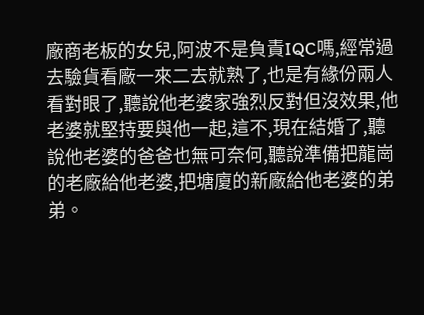廠商老板的女兒,阿波不是負責IQC嗎,經常過去驗貨看廠一來二去就熟了,也是有緣份兩人看對眼了,聽說他老婆家強烈反對但沒效果,他老婆就堅持要與他一起,這不,現在結婚了,聽說他老婆的爸爸也無可奈何,聽說準備把龍崗的老廠給他老婆,把塘廈的新廠給他老婆的弟弟。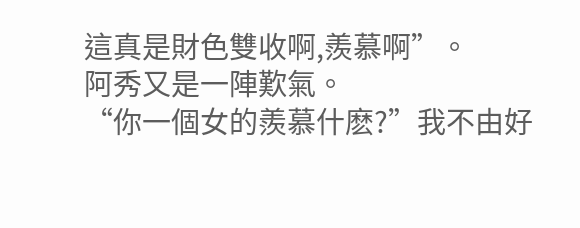這真是財色雙收啊,羨慕啊”。
阿秀又是一陣歎氣。
“你一個女的羨慕什麽?”我不由好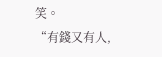笑。
“有錢又有人,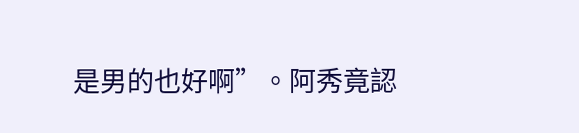是男的也好啊”。阿秀竟認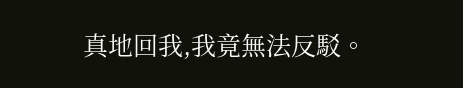真地回我,我竟無法反駁。